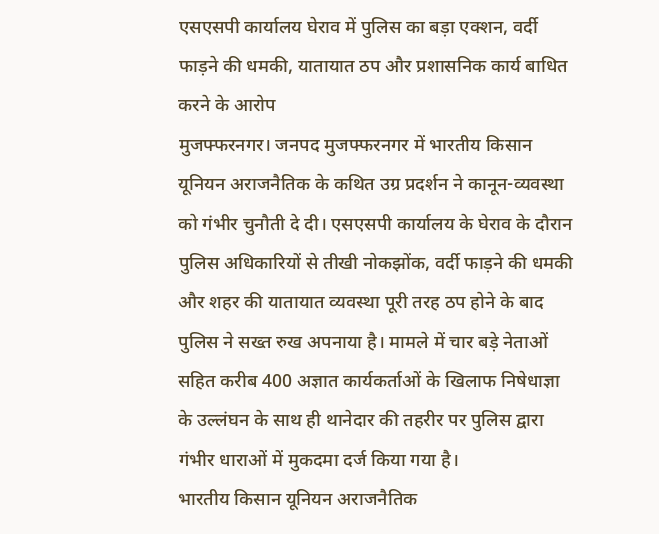एसएसपी कार्यालय घेराव में पुलिस का बड़ा एक्शन, वर्दी फाड़ने की धमकी, यातायात ठप और प्रशासनिक कार्य बाधित करने के आरोप
मुजफ्फरनगर। जनपद मुजफ्फरनगर में भारतीय किसान यूनियन अराजनैतिक के कथित उग्र प्रदर्शन ने कानून-व्यवस्था को गंभीर चुनौती दे दी। एसएसपी कार्यालय के घेराव के दौरान पुलिस अधिकारियों से तीखी नोकझोंक, वर्दी फाड़ने की धमकी और शहर की यातायात व्यवस्था पूरी तरह ठप होने के बाद पुलिस ने सख्त रुख अपनाया है। मामले में चार बड़े नेताओं सहित करीब 400 अज्ञात कार्यकर्ताओं के खिलाफ निषेधाज्ञा के उल्लंघन के साथ ही थानेदार की तहरीर पर पुलिस द्वारा गंभीर धाराओं में मुकदमा दर्ज किया गया है।
भारतीय किसान यूनियन अराजनैतिक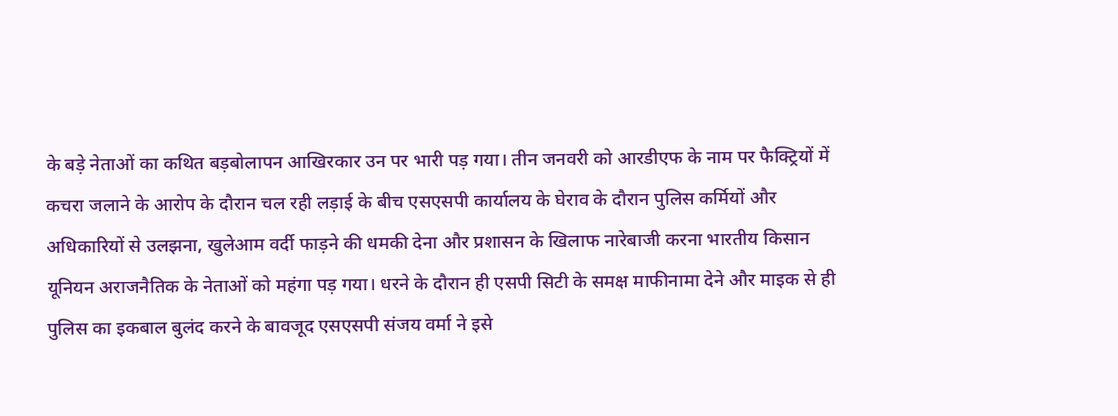के बड़े नेताओं का कथित बड़बोलापन आखिरकार उन पर भारी पड़ गया। तीन जनवरी को आरडीएफ के नाम पर फैक्ट्रियों में कचरा जलाने के आरोप के दौरान चल रही लड़ाई के बीच एसएसपी कार्यालय के घेराव के दौरान पुलिस कर्मियों और अधिकारियों से उलझना, खुलेआम वर्दी फाड़ने की धमकी देना और प्रशासन के खिलाफ नारेबाजी करना भारतीय किसान यूनियन अराजनैतिक के नेताओं को महंगा पड़ गया। धरने के दौरान ही एसपी सिटी के समक्ष माफीनामा देने और माइक से ही पुलिस का इकबाल बुलंद करने के बावजूद एसएसपी संजय वर्मा ने इसे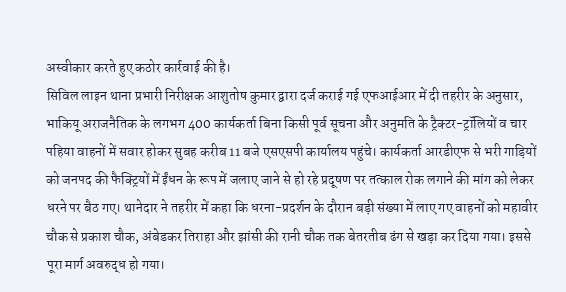अस्वीकार करते हुए कठोर कार्रवाई की है।
सिविल लाइन थाना प्रभारी निरीक्षक आशुतोष कुमार द्वारा दर्ज कराई गई एफआईआर में दी तहरीर के अनुसार, भाकियू अराजनैतिक के लगभग 400 कार्यकर्ता बिना किसी पूर्व सूचना और अनुमति के ट्रैक्टर-ट्रॉलियों व चार पहिया वाहनों में सवार होकर सुबह करीब 11 बजे एसएसपी कार्यालय पहुंचे। कार्यकर्ता आरडीएफ से भरी गाड़ियों को जनपद की फैक्ट्रियों में ईंधन के रूप में जलाए जाने से हो रहे प्रदूषण पर तत्काल रोक लगाने की मांग को लेकर धरने पर बैठ गए। थानेदार ने तहरीर में कहा कि धरना-प्रदर्शन के दौरान बड़ी संख्या में लाए गए वाहनों को महावीर चौक से प्रकाश चौक, अंबेडकर तिराहा और झांसी की रानी चौक तक बेतरतीब ढंग से खड़ा कर दिया गया। इससे पूरा मार्ग अवरुद्ध हो गया।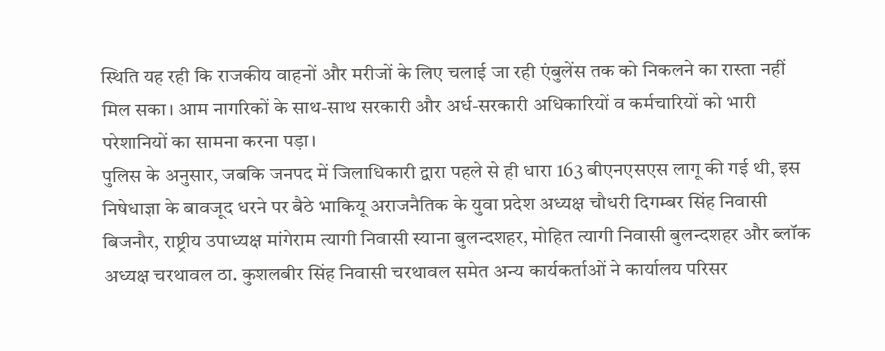स्थिति यह रही कि राजकीय वाहनों और मरीजों के लिए चलाई जा रही एंबुलेंस तक को निकलने का रास्ता नहीं मिल सका। आम नागरिकों के साथ-साथ सरकारी और अर्ध-सरकारी अधिकारियों व कर्मचारियों को भारी परेशानियों का सामना करना पड़ा।
पुलिस के अनुसार, जबकि जनपद में जिलाधिकारी द्वारा पहले से ही धारा 163 बीएनएसएस लागू की गई थी, इस निषेधाज्ञा के बावजूद धरने पर बैठे भाकियू अराजनैतिक के युवा प्रदेश अध्यक्ष चौधरी दिगम्बर सिंह निवासी बिजनौर, राष्ट्रीय उपाध्यक्ष मांगेराम त्यागी निवासी स्याना बुलन्दशहर, मोहित त्यागी निवासी बुलन्दशहर और ब्लॉक अध्यक्ष चरथावल ठा. कुशलबीर सिंह निवासी चरथावल समेत अन्य कार्यकर्ताओं ने कार्यालय परिसर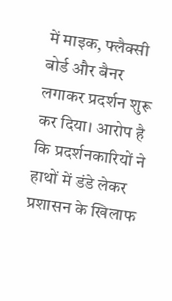में माइक, फ्लैक्सी बोर्ड और बैनर लगाकर प्रदर्शन शुरू कर दिया। आरोप है कि प्रदर्शनकारियों ने हाथों में डंडे लेकर प्रशासन के खिलाफ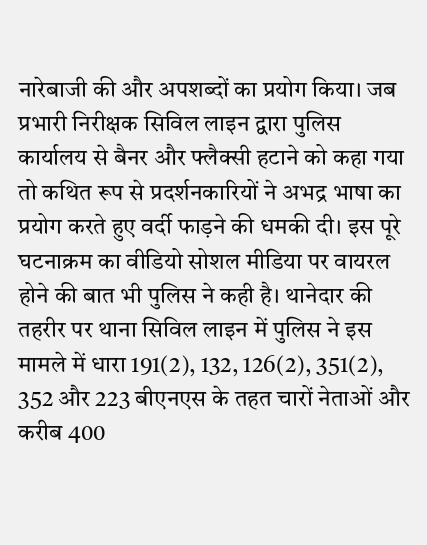नारेबाजी की और अपशब्दों का प्रयोग किया। जब प्रभारी निरीक्षक सिविल लाइन द्वारा पुलिस कार्यालय से बैनर और फ्लैक्सी हटाने को कहा गया तो कथित रूप से प्रदर्शनकारियों ने अभद्र भाषा का प्रयोग करते हुए वर्दी फाड़ने की धमकी दी। इस पूरे घटनाक्रम का वीडियो सोशल मीडिया पर वायरल होने की बात भी पुलिस ने कही है। थानेदार की तहरीर पर थाना सिविल लाइन में पुलिस ने इस मामले में धारा 191(2), 132, 126(2), 351(2), 352 और 223 बीएनएस के तहत चारों नेताओं और करीब 400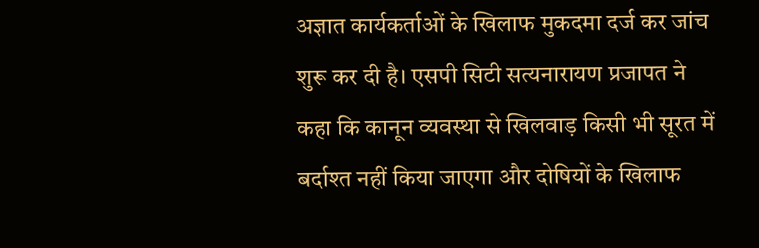अज्ञात कार्यकर्ताओं के खिलाफ मुकदमा दर्ज कर जांच शुरू कर दी है। एसपी सिटी सत्यनारायण प्रजापत ने कहा कि कानून व्यवस्था से खिलवाड़ किसी भी सूरत में बर्दाश्त नहीं किया जाएगा और दोषियों के खिलाफ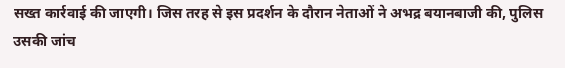सख्त कार्रवाई की जाएगी। जिस तरह से इस प्रदर्शन के दौरान नेताओं ने अभद्र बयानबाजी की, पुलिस उसकी जांच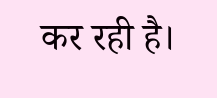कर रही है।